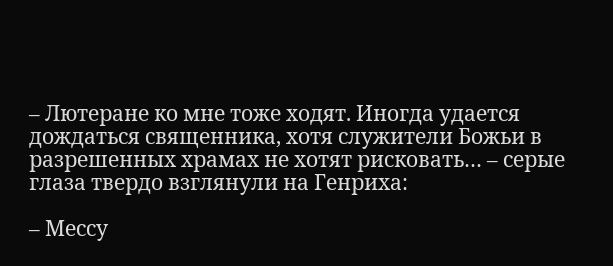– Лютеране ко мне тоже ходят. Иногда удается дождаться священника, хотя служители Божьи в разрешенных храмах не хотят рисковать… – серые глаза твердо взглянули на Генриха:

– Мессу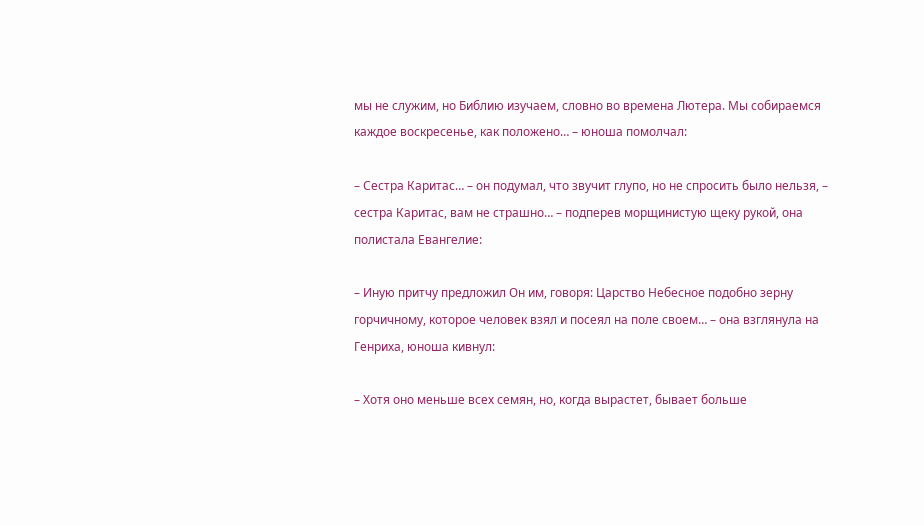мы не служим, но Библию изучаем, словно во времена Лютера. Мы собираемся каждое воскресенье, как положено… – юноша помолчал:

– Сестра Каритас… – он подумал, что звучит глупо, но не спросить было нельзя, – сестра Каритас, вам не страшно… – подперев морщинистую щеку рукой, она полистала Евангелие:

– Иную притчу предложил Он им, говоря: Царство Небесное подобно зерну горчичному, которое человек взял и посеял на поле своем… – она взглянула на Генриха, юноша кивнул:

– Хотя оно меньше всех семян, но, когда вырастет, бывает больше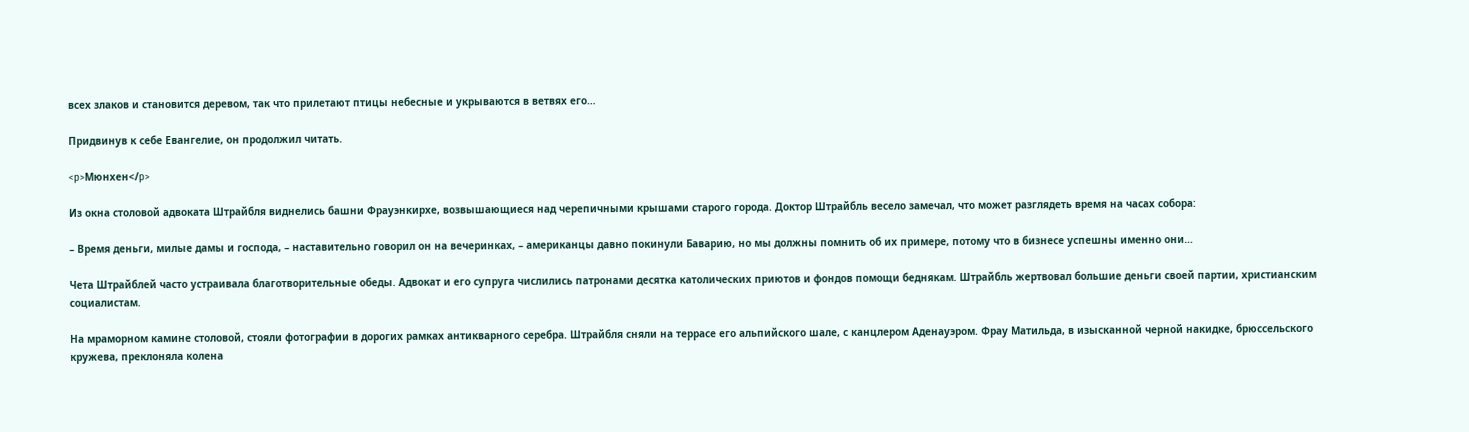всех злаков и становится деревом, так что прилетают птицы небесные и укрываются в ветвях его…

Придвинув к себе Евангелие, он продолжил читать.

<p>Мюнхен</p>

Из окна столовой адвоката Штрайбля виднелись башни Фрауэнкирхе, возвышающиеся над черепичными крышами старого города. Доктор Штрайбль весело замечал, что может разглядеть время на часах собора:

– Время деньги, милые дамы и господа, – наставительно говорил он на вечеринках, – американцы давно покинули Баварию, но мы должны помнить об их примере, потому что в бизнесе успешны именно они…

Чета Штрайблей часто устраивала благотворительные обеды. Адвокат и его супруга числились патронами десятка католических приютов и фондов помощи беднякам. Штрайбль жертвовал большие деньги своей партии, христианским социалистам.

На мраморном камине столовой, стояли фотографии в дорогих рамках антикварного серебра. Штрайбля сняли на террасе его альпийского шале, с канцлером Аденауэром. Фрау Матильда, в изысканной черной накидке, брюссельского кружева, преклоняла колена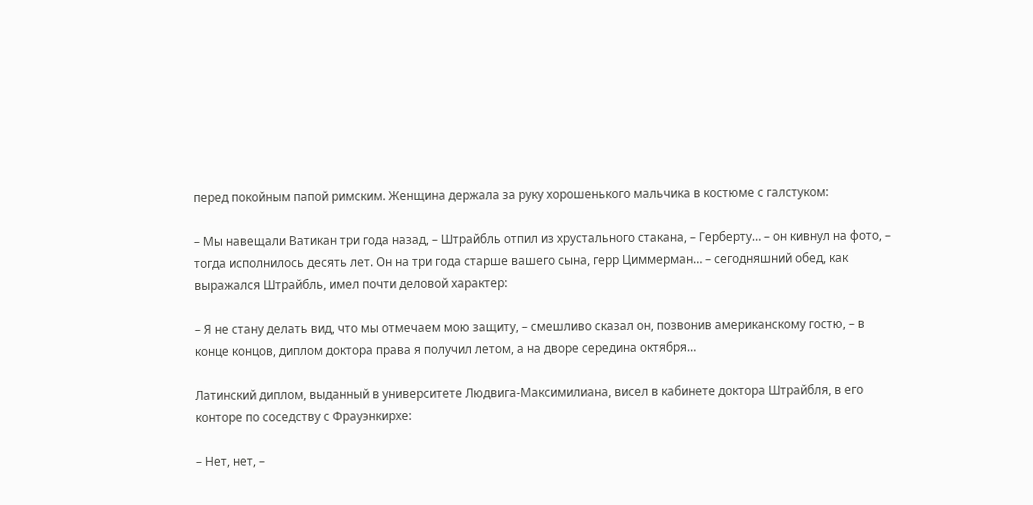перед покойным папой римским. Женщина держала за руку хорошенького мальчика в костюме с галстуком:

– Мы навещали Ватикан три года назад, – Штрайбль отпил из хрустального стакана, – Герберту… – он кивнул на фото, – тогда исполнилось десять лет. Он на три года старше вашего сына, герр Циммерман… – сегодняшний обед, как выражался Штрайбль, имел почти деловой характер:

– Я не стану делать вид, что мы отмечаем мою защиту, – смешливо сказал он, позвонив американскому гостю, – в конце концов, диплом доктора права я получил летом, а на дворе середина октября…

Латинский диплом, выданный в университете Людвига-Максимилиана, висел в кабинете доктора Штрайбля, в его конторе по соседству с Фрауэнкирхе:

– Нет, нет, –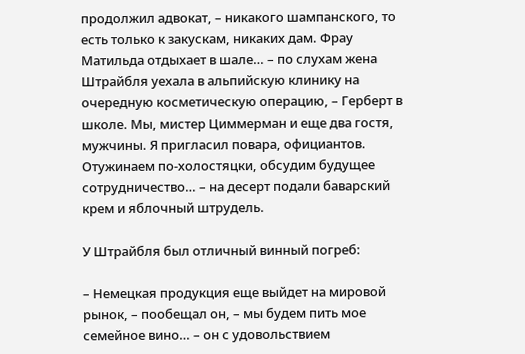продолжил адвокат, – никакого шампанского, то есть только к закускам, никаких дам. Фрау Матильда отдыхает в шале… – по слухам жена Штрайбля уехала в альпийскую клинику на очередную косметическую операцию, – Герберт в школе. Мы, мистер Циммерман и еще два гостя, мужчины. Я пригласил повара, официантов. Отужинаем по-холостяцки, обсудим будущее сотрудничество… – на десерт подали баварский крем и яблочный штрудель.

У Штрайбля был отличный винный погреб:

– Немецкая продукция еще выйдет на мировой рынок, – пообещал он, – мы будем пить мое семейное вино… – он с удовольствием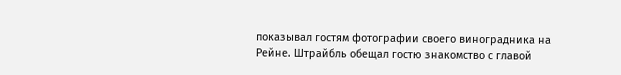показывал гостям фотографии своего виноградника на Рейне. Штрайбль обещал гостю знакомство с главой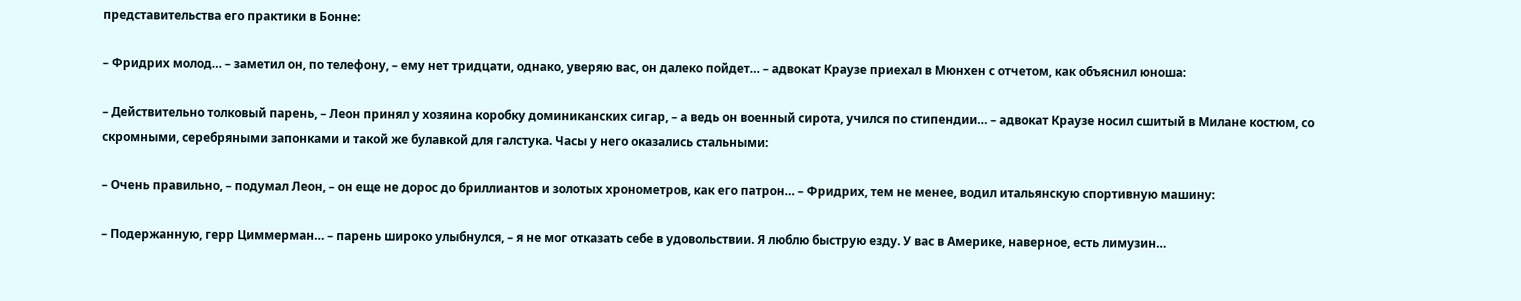представительства его практики в Бонне:

– Фридрих молод… – заметил он, по телефону, – ему нет тридцати, однако, уверяю вас, он далеко пойдет… – адвокат Краузе приехал в Мюнхен с отчетом, как объяснил юноша:

– Действительно толковый парень, – Леон принял у хозяина коробку доминиканских сигар, – а ведь он военный сирота, учился по стипендии… – адвокат Краузе носил сшитый в Милане костюм, со скромными, серебряными запонками и такой же булавкой для галстука. Часы у него оказались стальными:

– Очень правильно, – подумал Леон, – он еще не дорос до бриллиантов и золотых хронометров, как его патрон… – Фридрих, тем не менее, водил итальянскую спортивную машину:

– Подержанную, герр Циммерман… – парень широко улыбнулся, – я не мог отказать себе в удовольствии. Я люблю быструю езду. У вас в Америке, наверное, есть лимузин…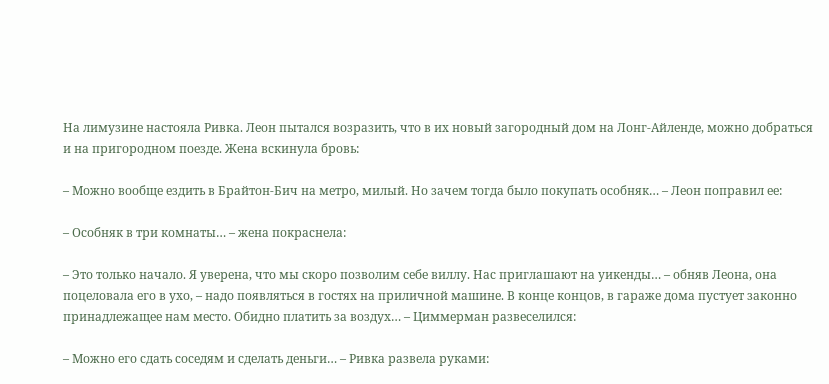На лимузине настояла Ривка. Леон пытался возразить, что в их новый загородный дом на Лонг-Айленде, можно добраться и на пригородном поезде. Жена вскинула бровь:

– Можно вообще ездить в Брайтон-Бич на метро, милый. Но зачем тогда было покупать особняк… – Леон поправил ее:

– Особняк в три комнаты… – жена покраснела:

– Это только начало. Я уверена, что мы скоро позволим себе виллу. Нас приглашают на уикенды… – обняв Леона, она поцеловала его в ухо, – надо появляться в гостях на приличной машине. В конце концов, в гараже дома пустует законно принадлежащее нам место. Обидно платить за воздух… – Циммерман развеселился:

– Можно его сдать соседям и сделать деньги… – Ривка развела руками: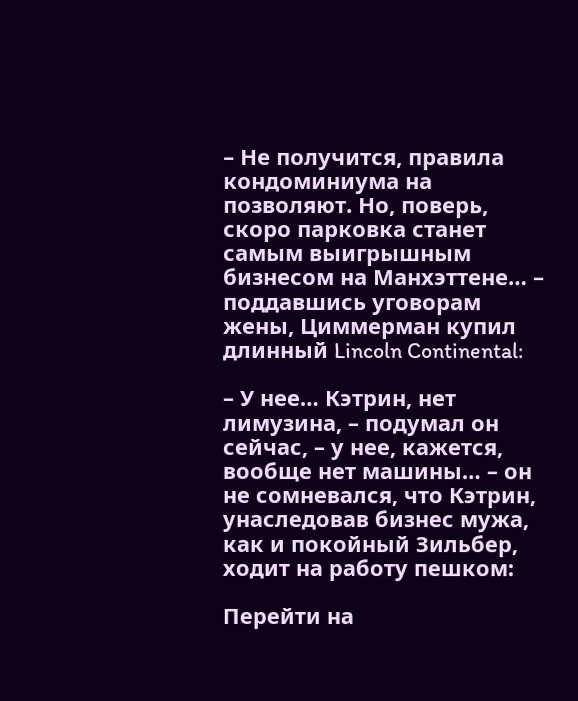– Не получится, правила кондоминиума на позволяют. Но, поверь, скоро парковка станет самым выигрышным бизнесом на Манхэттене… – поддавшись уговорам жены, Циммерман купил длинный Lincoln Continental:

– У нее… Кэтрин, нет лимузина, – подумал он сейчас, – у нее, кажется, вообще нет машины… – он не сомневался, что Кэтрин, унаследовав бизнес мужа, как и покойный Зильбер, ходит на работу пешком:

Перейти на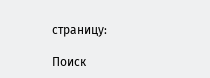страницу:

Поиск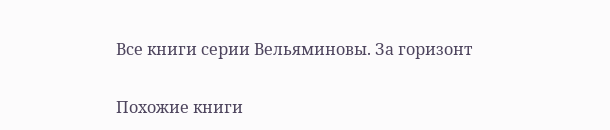Все книги серии Вельяминовы. За горизонт

Похожие книги